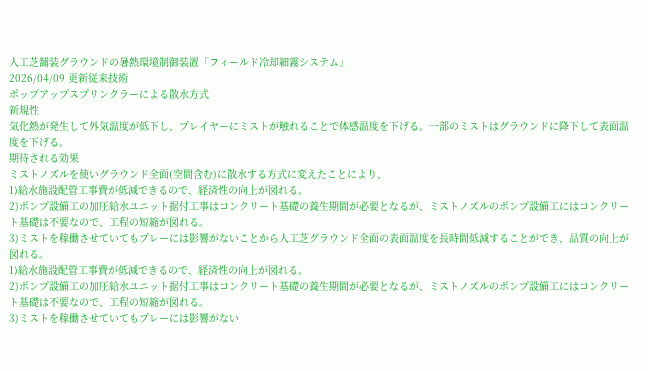人工芝舗装グラウンドの暑熱環境制御装置「フィールド冷却細霧システム」
2026/04/09 更新従来技術
ポップアップスプリンクラーによる散水方式
新規性
気化熱が発生して外気温度が低下し、プレイヤーにミストが触れることで体感温度を下げる。一部のミストはグラウンドに降下して表面温度を下げる。
期待される効果
ミストノズルを使いグラウンド全面(空間含む)に散水する方式に変えたことにより、
1)給水施設配管工事費が低減できるので、経済性の向上が図れる。
2)ポンプ設備工の加圧給水ユニット据付工事はコンクリート基礎の養生期間が必要となるが、ミストノズルのポンプ設備工にはコンクリート基礎は不要なので、工程の短縮が図れる。
3)ミストを稼働させていてもプレーには影響がないことから人工芝グラウンド全面の表面温度を長時間低減することができ、品質の向上が図れる。
1)給水施設配管工事費が低減できるので、経済性の向上が図れる。
2)ポンプ設備工の加圧給水ユニット据付工事はコンクリート基礎の養生期間が必要となるが、ミストノズルのポンプ設備工にはコンクリート基礎は不要なので、工程の短縮が図れる。
3)ミストを稼働させていてもプレーには影響がない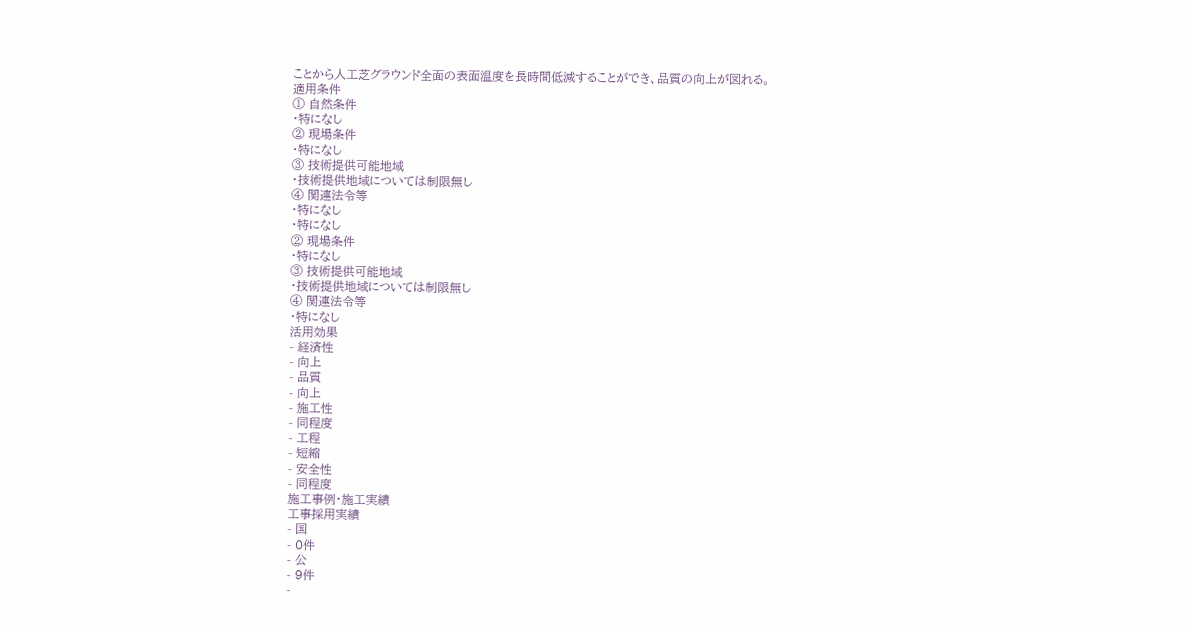ことから人工芝グラウンド全面の表面温度を長時間低減することができ、品質の向上が図れる。
適用条件
① 自然条件
・特になし
② 現場条件
・特になし
③ 技術提供可能地域
・技術提供地域については制限無し
④ 関連法令等
・特になし
・特になし
② 現場条件
・特になし
③ 技術提供可能地域
・技術提供地域については制限無し
④ 関連法令等
・特になし
活用効果
- 経済性
- 向上
- 品質
- 向上
- 施工性
- 同程度
- 工程
- 短縮
- 安全性
- 同程度
施工事例・施工実績
工事採用実績
- 国
- 0件
- 公
- 9件
-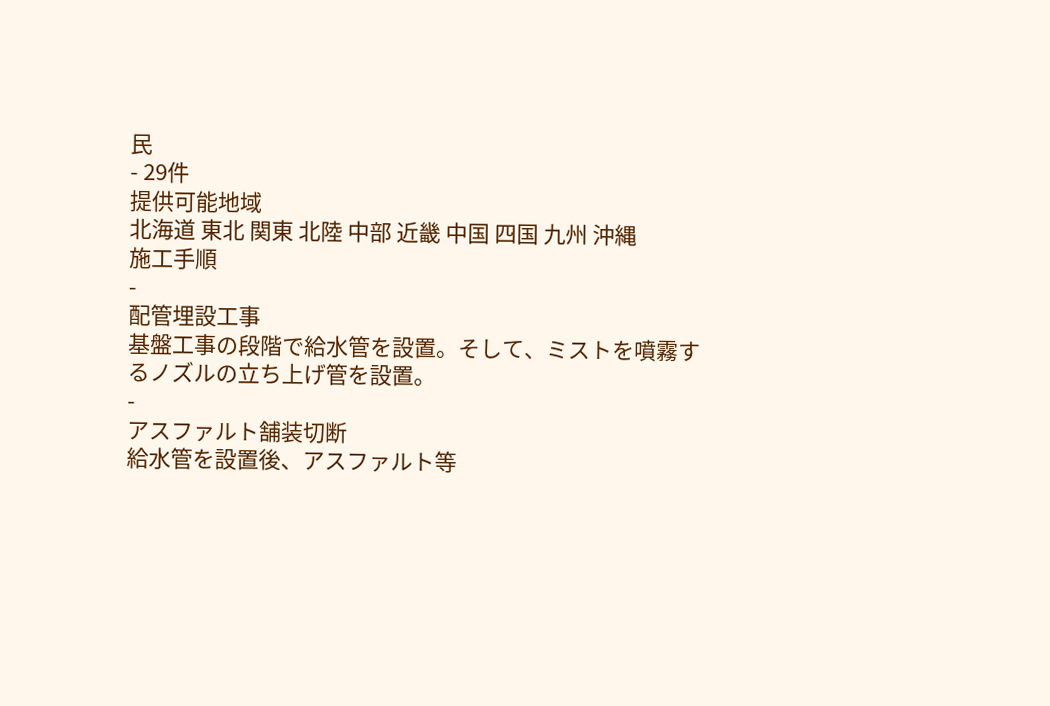民
- 29件
提供可能地域
北海道 東北 関東 北陸 中部 近畿 中国 四国 九州 沖縄
施工手順
-
配管埋設工事
基盤工事の段階で給水管を設置。そして、ミストを噴霧するノズルの立ち上げ管を設置。
-
アスファルト舗装切断
給水管を設置後、アスファルト等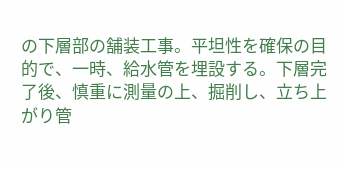の下層部の舗装工事。平坦性を確保の目的で、一時、給水管を埋設する。下層完了後、慎重に測量の上、掘削し、立ち上がり管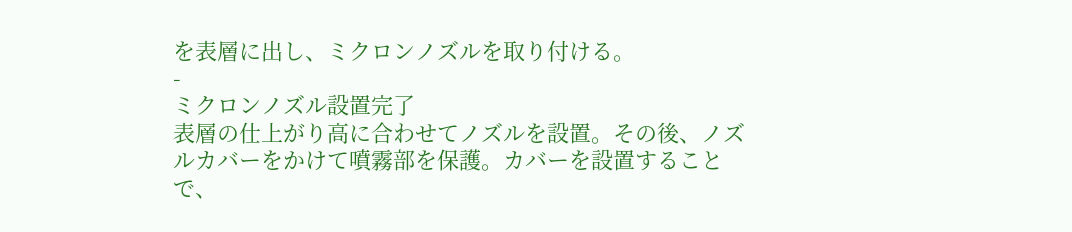を表層に出し、ミクロンノズルを取り付ける。
-
ミクロンノズル設置完了
表層の仕上がり高に合わせてノズルを設置。その後、ノズルカバーをかけて噴霧部を保護。カバーを設置することで、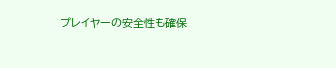プレイヤーの安全性も確保